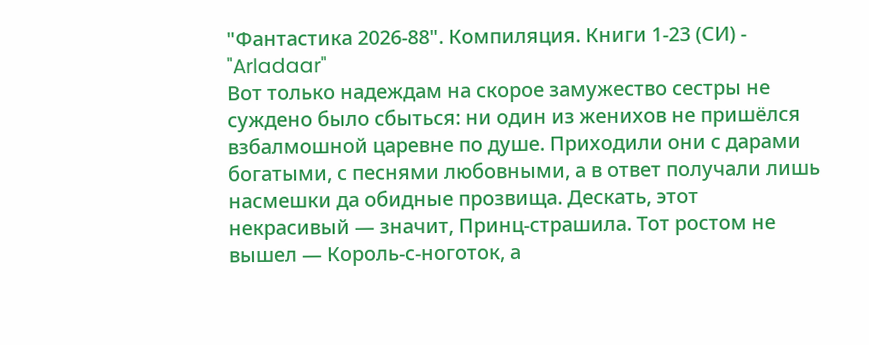"Фантастика 2026-88". Компиляция. Книги 1-23 (СИ) - "Arladaar"
Вот только надеждам на скорое замужество сестры не суждено было сбыться: ни один из женихов не пришёлся взбалмошной царевне по душе. Приходили они с дарами богатыми, с песнями любовными, а в ответ получали лишь насмешки да обидные прозвища. Дескать, этот некрасивый — значит, Принц-страшила. Тот ростом не вышел — Король-с-ноготок, а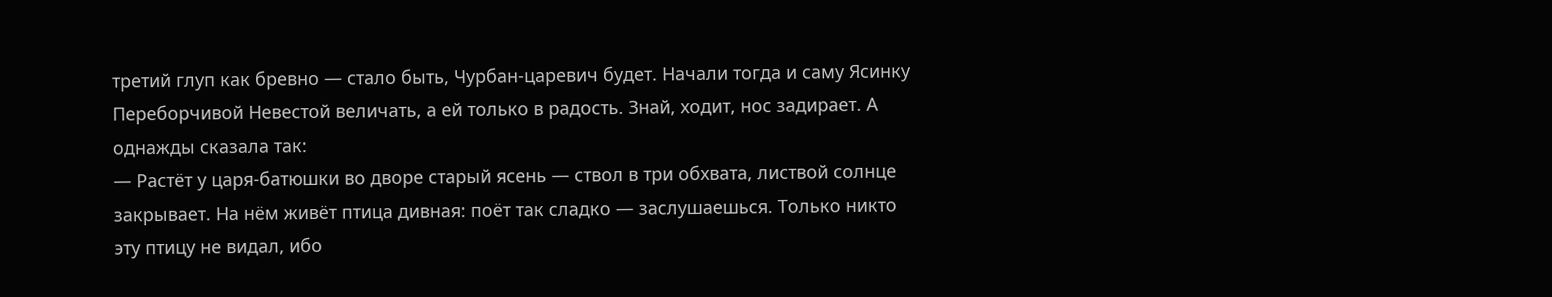третий глуп как бревно — стало быть, Чурбан-царевич будет. Начали тогда и саму Ясинку Переборчивой Невестой величать, а ей только в радость. Знай, ходит, нос задирает. А однажды сказала так:
— Растёт у царя-батюшки во дворе старый ясень — ствол в три обхвата, листвой солнце закрывает. На нём живёт птица дивная: поёт так сладко — заслушаешься. Только никто эту птицу не видал, ибо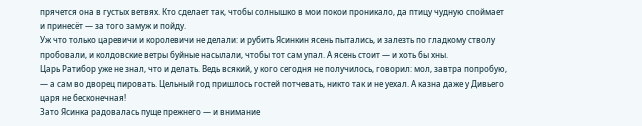прячется она в густых ветвях. Кто сделает так, чтобы солнышко в мои покои проникало, да птицу чудную споймает и принесёт — за того замуж и пойду.
Уж что только царевичи и королевичи не делали: и рубить Ясинкин ясень пытались, и залезть по гладкому стволу пробовали, и колдовские ветры буйные насылали, чтобы тот сам упал. А ясень стоит — и хоть бы хны.
Царь Ратибор уже не знал, что и делать. Ведь всякий, у кого сегодня не получилось, говорил: мол, завтра попробую, — а сам во дворец пировать. Цельный год пришлось гостей потчевать, никто так и не уехал. А казна даже у Дивьего царя не бесконечная!
Зато Ясинка радовалась пуще прежнего — и внимание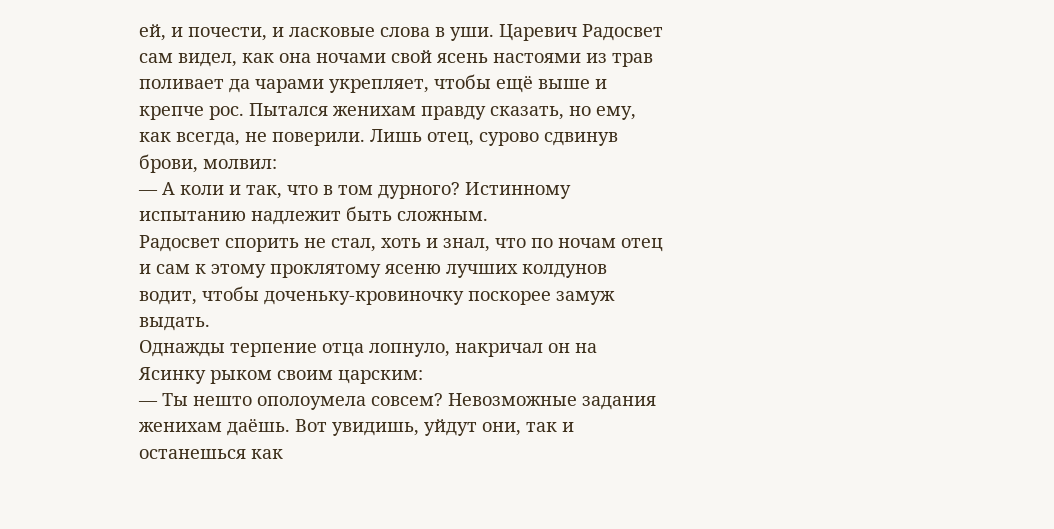ей, и почести, и ласковые слова в уши. Царевич Радосвет сам видел, как она ночами свой ясень настоями из трав поливает да чарами укрепляет, чтобы ещё выше и крепче рос. Пытался женихам правду сказать, но ему, как всегда, не поверили. Лишь отец, сурово сдвинув брови, молвил:
— А коли и так, что в том дурного? Истинному испытанию надлежит быть сложным.
Радосвет спорить не стал, хоть и знал, что по ночам отец и сам к этому проклятому ясеню лучших колдунов водит, чтобы доченьку-кровиночку поскорее замуж выдать.
Однажды терпение отца лопнуло, накричал он на Ясинку рыком своим царским:
— Ты нешто ополоумела совсем? Невозможные задания женихам даёшь. Вот увидишь, уйдут они, так и останешься как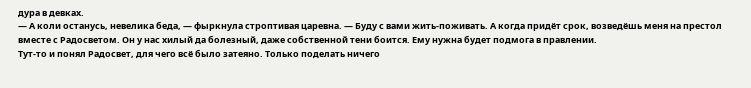дура в девках.
— А коли останусь, невелика беда, — фыркнула строптивая царевна. — Буду с вами жить-поживать. А когда придёт срок, возведёшь меня на престол вместе с Радосветом. Он у нас хилый да болезный, даже собственной тени боится. Ему нужна будет подмога в правлении.
Тут-то и понял Радосвет, для чего всё было затеяно. Только поделать ничего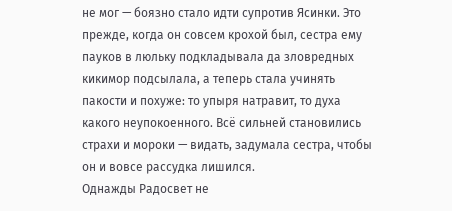не мог — боязно стало идти супротив Ясинки. Это прежде, когда он совсем крохой был, сестра ему пауков в люльку подкладывала да зловредных кикимор подсылала, а теперь стала учинять пакости и похуже: то упыря натравит, то духа какого неупокоенного. Всё сильней становились страхи и мороки — видать, задумала сестра, чтобы он и вовсе рассудка лишился.
Однажды Радосвет не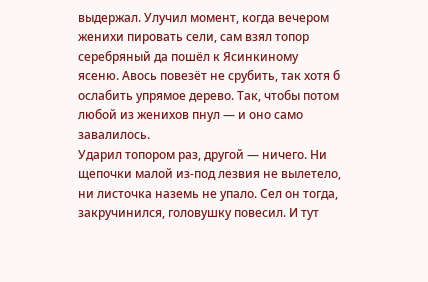выдержал. Улучил момент, когда вечером женихи пировать сели, сам взял топор серебряный да пошёл к Ясинкиному ясеню. Авось повезёт не срубить, так хотя б ослабить упрямое дерево. Так, чтобы потом любой из женихов пнул — и оно само завалилось.
Ударил топором раз, другой — ничего. Ни щепочки малой из-под лезвия не вылетело, ни листочка наземь не упало. Сел он тогда, закручинился, головушку повесил. И тут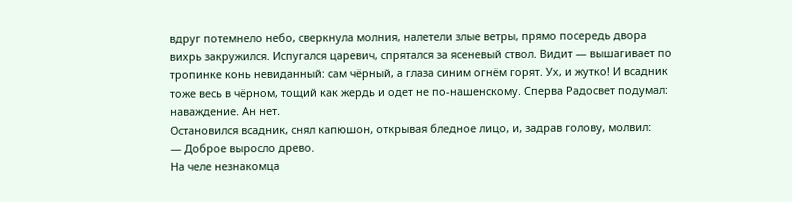вдруг потемнело небо, сверкнула молния, налетели злые ветры, прямо посередь двора вихрь закружился. Испугался царевич, спрятался за ясеневый ствол. Видит — вышагивает по тропинке конь невиданный: сам чёрный, а глаза синим огнём горят. Ух, и жутко! И всадник тоже весь в чёрном, тощий как жердь и одет не по-нашенскому. Сперва Радосвет подумал: наваждение. Ан нет.
Остановился всадник, снял капюшон, открывая бледное лицо, и, задрав голову, молвил:
— Доброе выросло древо.
На челе незнакомца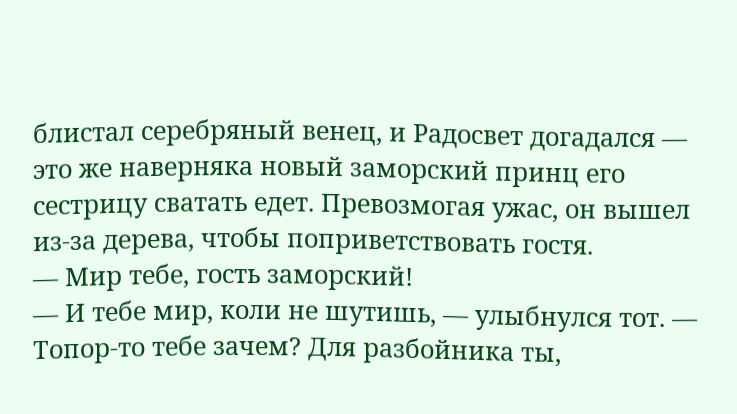блистал серебряный венец, и Радосвет догадался — это же наверняка новый заморский принц его сестрицу сватать едет. Превозмогая ужас, он вышел из-за дерева, чтобы поприветствовать гостя.
— Мир тебе, гость заморский!
— И тебе мир, коли не шутишь, — улыбнулся тот. — Топор-то тебе зачем? Для разбойника ты,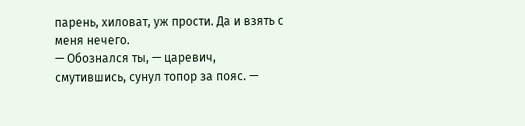парень, хиловат, уж прости. Да и взять с меня нечего.
— Обознался ты, — царевич, смутившись, сунул топор за пояс. —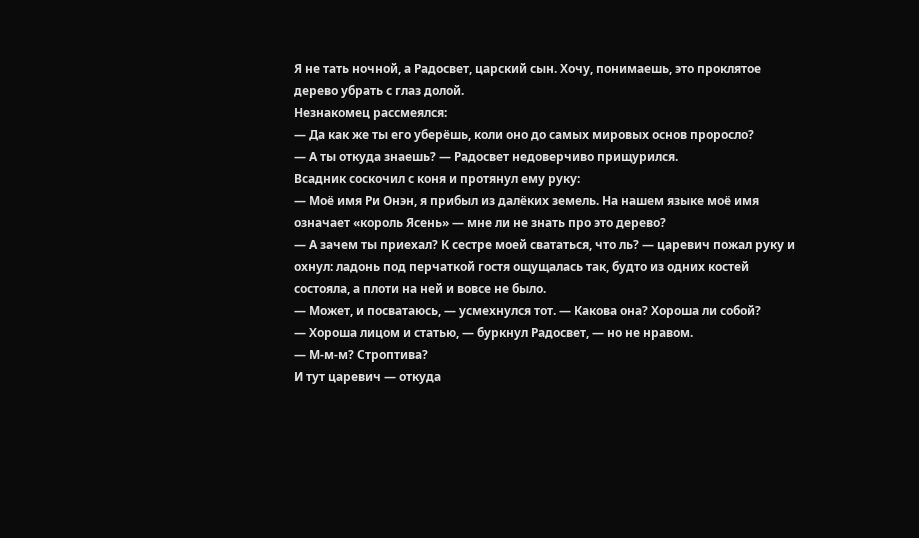Я не тать ночной, а Радосвет, царский сын. Хочу, понимаешь, это проклятое дерево убрать с глаз долой.
Незнакомец рассмеялся:
— Да как же ты его уберёшь, коли оно до самых мировых основ проросло?
— А ты откуда знаешь? — Радосвет недоверчиво прищурился.
Всадник соскочил с коня и протянул ему руку:
— Моё имя Ри Онэн, я прибыл из далёких земель. На нашем языке моё имя означает «король Ясень» — мне ли не знать про это дерево?
— А зачем ты приехал? К сестре моей свататься, что ль? — царевич пожал руку и охнул: ладонь под перчаткой гостя ощущалась так, будто из одних костей состояла, а плоти на ней и вовсе не было.
— Может, и посватаюсь, — усмехнулся тот. — Какова она? Хороша ли собой?
— Хороша лицом и статью, — буркнул Радосвет, — но не нравом.
— М-м-м? Строптива?
И тут царевич — откуда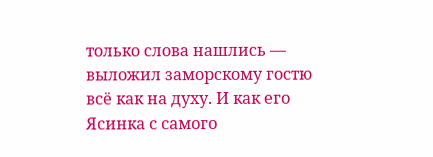только слова нашлись — выложил заморскому гостю всё как на духу. И как его Ясинка с самого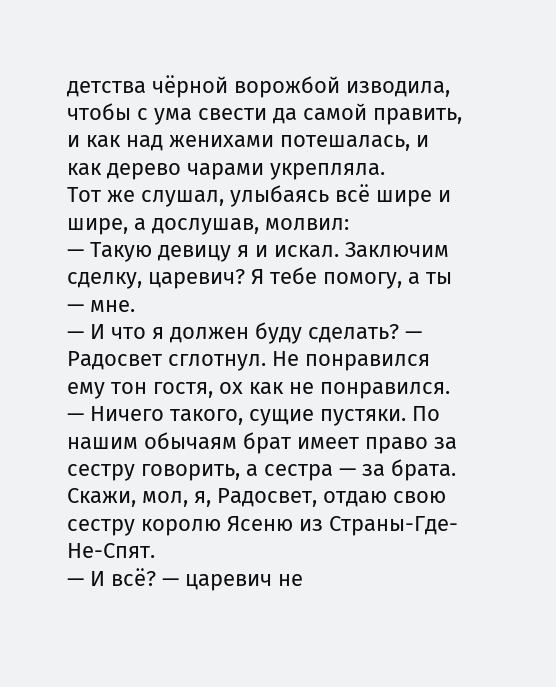детства чёрной ворожбой изводила, чтобы с ума свести да самой править, и как над женихами потешалась, и как дерево чарами укрепляла.
Тот же слушал, улыбаясь всё шире и шире, а дослушав, молвил:
— Такую девицу я и искал. Заключим сделку, царевич? Я тебе помогу, а ты — мне.
— И что я должен буду сделать? — Радосвет сглотнул. Не понравился ему тон гостя, ох как не понравился.
— Ничего такого, сущие пустяки. По нашим обычаям брат имеет право за сестру говорить, а сестра — за брата. Скажи, мол, я, Радосвет, отдаю свою сестру королю Ясеню из Страны-Где-Не-Спят.
— И всё? — царевич не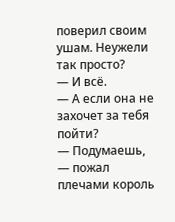поверил своим ушам. Неужели так просто?
— И всё.
— А если она не захочет за тебя пойти?
— Подумаешь, — пожал плечами король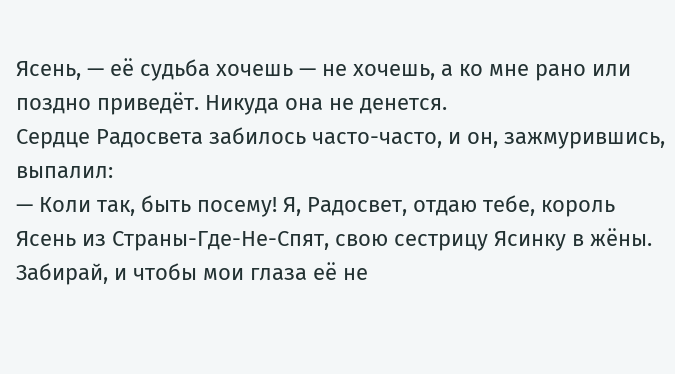Ясень, — её судьба хочешь — не хочешь, а ко мне рано или поздно приведёт. Никуда она не денется.
Сердце Радосвета забилось часто-часто, и он, зажмурившись, выпалил:
— Коли так, быть посему! Я, Радосвет, отдаю тебе, король Ясень из Страны-Где-Не-Спят, свою сестрицу Ясинку в жёны. Забирай, и чтобы мои глаза её не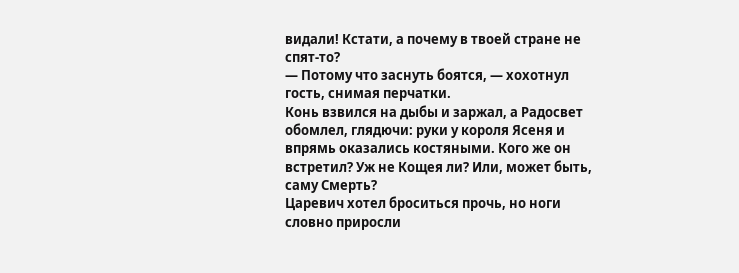видали! Кстати, а почему в твоей стране не спят-то?
— Потому что заснуть боятся, — хохотнул гость, снимая перчатки.
Конь взвился на дыбы и заржал, а Радосвет обомлел, глядючи: руки у короля Ясеня и впрямь оказались костяными. Кого же он встретил? Уж не Кощея ли? Или, может быть, саму Смерть?
Царевич хотел броситься прочь, но ноги словно приросли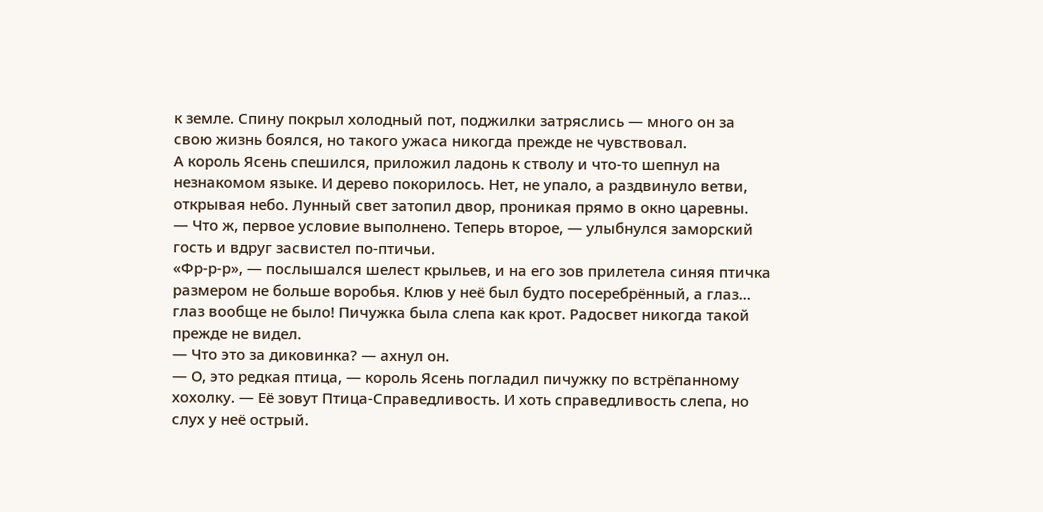к земле. Спину покрыл холодный пот, поджилки затряслись — много он за свою жизнь боялся, но такого ужаса никогда прежде не чувствовал.
А король Ясень спешился, приложил ладонь к стволу и что-то шепнул на незнакомом языке. И дерево покорилось. Нет, не упало, а раздвинуло ветви, открывая небо. Лунный свет затопил двор, проникая прямо в окно царевны.
— Что ж, первое условие выполнено. Теперь второе, — улыбнулся заморский гость и вдруг засвистел по-птичьи.
«Фр-р-р», — послышался шелест крыльев, и на его зов прилетела синяя птичка размером не больше воробья. Клюв у неё был будто посеребрённый, а глаз… глаз вообще не было! Пичужка была слепа как крот. Радосвет никогда такой прежде не видел.
— Что это за диковинка? — ахнул он.
— О, это редкая птица, — король Ясень погладил пичужку по встрёпанному хохолку. — Её зовут Птица-Справедливость. И хоть справедливость слепа, но слух у неё острый.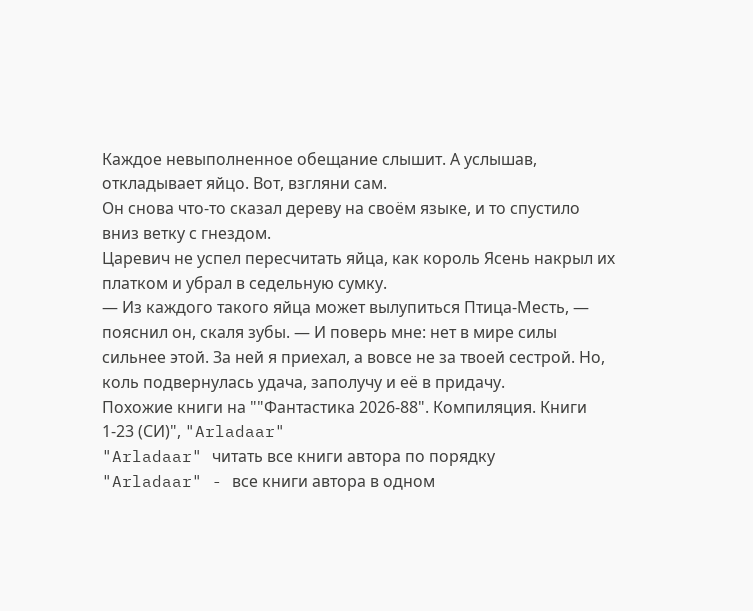Каждое невыполненное обещание слышит. А услышав, откладывает яйцо. Вот, взгляни сам.
Он снова что-то сказал дереву на своём языке, и то спустило вниз ветку с гнездом.
Царевич не успел пересчитать яйца, как король Ясень накрыл их платком и убрал в седельную сумку.
— Из каждого такого яйца может вылупиться Птица-Месть, — пояснил он, скаля зубы. — И поверь мне: нет в мире силы сильнее этой. За ней я приехал, а вовсе не за твоей сестрой. Но, коль подвернулась удача, заполучу и её в придачу.
Похожие книги на ""Фантастика 2026-88". Компиляция. Книги 1-23 (СИ)", "Arladaar"
"Arladaar" читать все книги автора по порядку
"Arladaar" - все книги автора в одном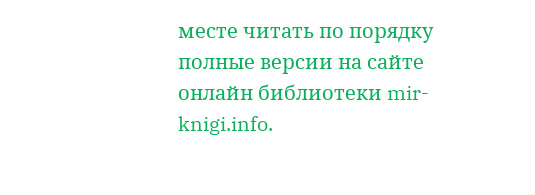месте читать по порядку полные версии на сайте онлайн библиотеки mir-knigi.info.